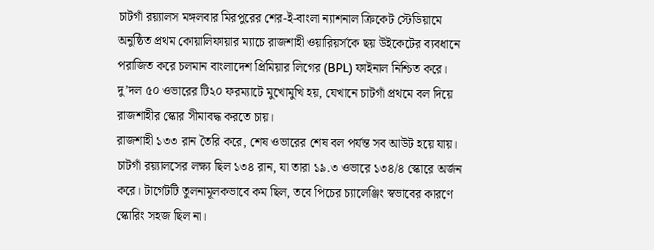চাটগাঁ রয়্যালস মঙ্গলবার মিরপুরের শের-ই-বাংলা ন্যাশনাল ক্রিকেট স্টেডিয়ামে অনুষ্ঠিত প্রথম কোয়ালিফায়ার ম্যাচে রাজশাহী ওয়ারিয়র্সকে ছয় উইকেটের ব্যবধানে পরাজিত করে চলমান বাংলাদেশ প্রিমিয়ার লিগের (BPL) ফাইনাল নিশ্চিত করে। দু’দল ৫০ ওভারের টি২০ ফরম্যাটে মুখোমুখি হয়, যেখানে চাটগাঁ প্রথমে বল দিয়ে রাজশাহীর স্কোর সীমাবদ্ধ করতে চায়।
রাজশাহী ১৩৩ রান তৈরি করে, শেষ ওভারের শেষ বল পর্যন্ত সব আউট হয়ে যায়। চাটগাঁ রয়্যালসের লক্ষ্য ছিল ১৩৪ রান, যা তারা ১৯.৩ ওভারে ১৩৪/৪ স্কোরে অর্জন করে। টার্গেটটি তুলনামূলকভাবে কম ছিল, তবে পিচের চ্যালেঞ্জিং স্বভাবের কারণে স্কোরিং সহজ ছিল না।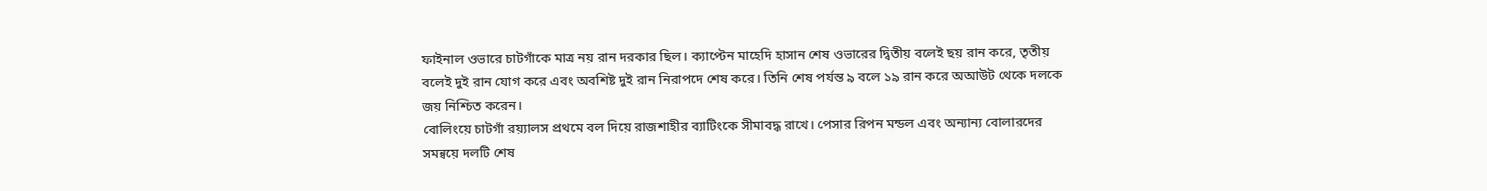ফাইনাল ওভারে চাটগাঁকে মাত্র নয় রান দরকার ছিল। ক্যাপ্টেন মাহেদি হাসান শেষ ওভারের দ্বিতীয় বলেই ছয় রান করে, তৃতীয় বলেই দুই রান যোগ করে এবং অবশিষ্ট দুই রান নিরাপদে শেষ করে। তিনি শেষ পর্যন্ত ৯ বলে ১৯ রান করে অআউট থেকে দলকে জয় নিশ্চিত করেন।
বোলিংয়ে চাটগাঁ রয়্যালস প্রথমে বল দিয়ে রাজশাহীর ব্যাটিংকে সীমাবদ্ধ রাখে। পেসার রিপন মন্ডল এবং অন্যান্য বোলারদের সমন্বয়ে দলটি শেষ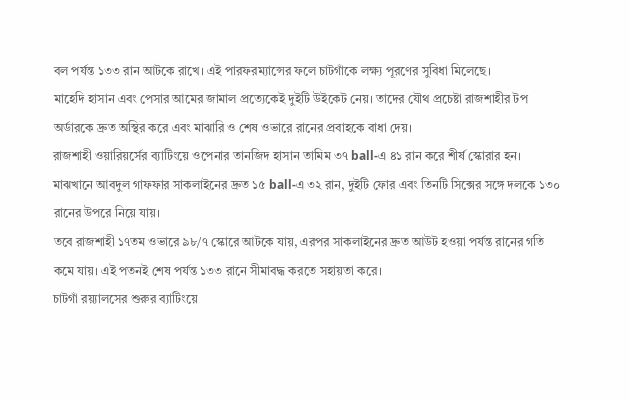বল পর্যন্ত ১৩৩ রান আটকে রাখে। এই পারফরম্যান্সের ফলে চাটগাঁকে লক্ষ্য পূরণের সুবিধা মিলেছে।
মাহেদি হাসান এবং পেসার আমের জামাল প্রত্যেকেই দুইটি উইকেট নেয়। তাদের যৌথ প্রচেষ্টা রাজশাহীর টপ অর্ডারকে দ্রুত অস্থির করে এবং মাঝারি ও শেষ ওভারে রানের প্রবাহকে বাধা দেয়।
রাজশাহী ওয়ারিয়র্সের ব্যাটিংয়ে ওপেনার তানজিদ হাসান তামিম ৩৭ ball-এ ৪১ রান করে শীর্ষ স্কোরার হন। মাঝখানে আবদুল গাফফার সাকলাইনের দ্রুত ১৫ ball-এ ৩২ রান, দুইটি ফোর এবং তিনটি সিক্সের সঙ্গে দলকে ১৩০ রানের উপরে নিয়ে যায়।
তবে রাজশাহী ১৭তম ওভারে ৯৮/৭ স্কোরে আটকে যায়, এরপর সাকলাইনের দ্রুত আউট হওয়া পর্যন্ত রানের গতি কমে যায়। এই পতনই শেষ পর্যন্ত ১৩৩ রানে সীমাবদ্ধ করতে সহায়তা করে।
চাটগাঁ রয়্যালসের শুরুর ব্যাটিংয়ে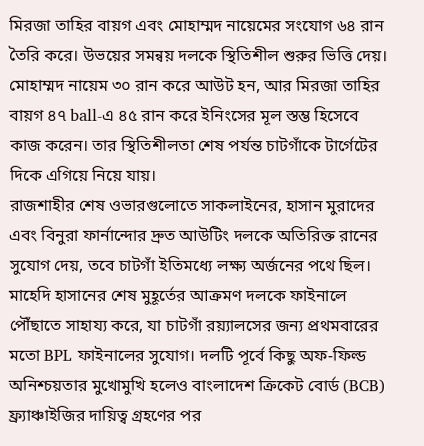মিরজা তাহির বায়গ এবং মোহাম্মদ নায়েমের সংযোগ ৬৪ রান তৈরি করে। উভয়ের সমন্বয় দলকে স্থিতিশীল শুরুর ভিত্তি দেয়।
মোহাম্মদ নায়েম ৩০ রান করে আউট হন, আর মিরজা তাহির বায়গ ৪৭ ball-এ ৪৫ রান করে ইনিংসের মূল স্তম্ভ হিসেবে কাজ করেন। তার স্থিতিশীলতা শেষ পর্যন্ত চাটগাঁকে টার্গেটের দিকে এগিয়ে নিয়ে যায়।
রাজশাহীর শেষ ওভারগুলোতে সাকলাইনের, হাসান মুরাদের এবং বিনুরা ফার্নান্দোর দ্রুত আউটিং দলকে অতিরিক্ত রানের সুযোগ দেয়, তবে চাটগাঁ ইতিমধ্যে লক্ষ্য অর্জনের পথে ছিল।
মাহেদি হাসানের শেষ মুহূর্তের আক্রমণ দলকে ফাইনালে পৌঁছাতে সাহায্য করে, যা চাটগাঁ রয়্যালসের জন্য প্রথমবারের মতো BPL ফাইনালের সুযোগ। দলটি পূর্বে কিছু অফ-ফিল্ড অনিশ্চয়তার মুখোমুখি হলেও বাংলাদেশ ক্রিকেট বোর্ড (BCB) ফ্র্যাঞ্চাইজির দায়িত্ব গ্রহণের পর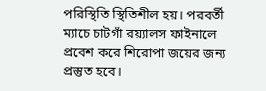পরিস্থিতি স্থিতিশীল হয়। পরবর্তী ম্যাচে চাটগাঁ রয়্যালস ফাইনালে প্রবেশ করে শিরোপা জয়ের জন্য প্রস্তুত হবে।